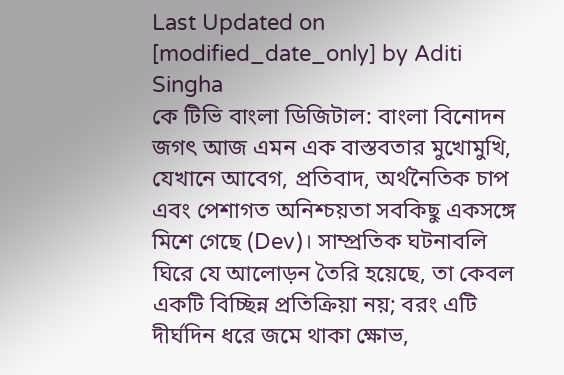Last Updated on [modified_date_only] by Aditi Singha
কে টিভি বাংলা ডিজিটাল: বাংলা বিনোদন জগৎ আজ এমন এক বাস্তবতার মুখোমুখি, যেখানে আবেগ, প্রতিবাদ, অর্থনৈতিক চাপ এবং পেশাগত অনিশ্চয়তা সবকিছু একসঙ্গে মিশে গেছে (Dev)। সাম্প্রতিক ঘটনাবলি ঘিরে যে আলোড়ন তৈরি হয়েছে, তা কেবল একটি বিচ্ছিন্ন প্রতিক্রিয়া নয়; বরং এটি দীর্ঘদিন ধরে জমে থাকা ক্ষোভ,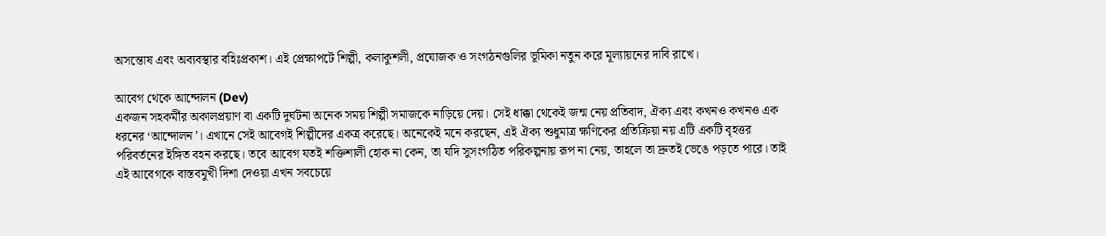অসন্তোষ এবং অব্যবস্থার বহিঃপ্রকাশ। এই প্রেক্ষাপটে শিল্পী, কলাকুশলী, প্রযোজক ও সংগঠনগুলির ভূমিকা নতুন করে মূল্যায়নের দাবি রাখে।

আবেগ থেকে আন্দোলন (Dev)
একজন সহকর্মীর অকালপ্রয়াণ বা একটি দুর্ঘটনা অনেক সময় শিল্পী সমাজকে নাড়িয়ে দেয়। সেই ধাক্কা থেকেই জন্ম নেয় প্রতিবাদ, ঐক্য এবং কখনও কখনও এক ধরনের ‘আন্দোলন’। এখানে সেই আবেগই শিল্পীদের একত্র করেছে। অনেকেই মনে করছেন, এই ঐক্য শুধুমাত্র ক্ষণিকের প্রতিক্রিয়া নয় এটি একটি বৃহত্তর পরিবর্তনের ইঙ্গিত বহন করছে। তবে আবেগ যতই শক্তিশালী হোক না কেন, তা যদি সুসংগঠিত পরিকল্পনায় রূপ না নেয়, তাহলে তা দ্রুতই ভেঙে পড়তে পারে। তাই এই আবেগকে বাস্তবমুখী দিশা দেওয়া এখন সবচেয়ে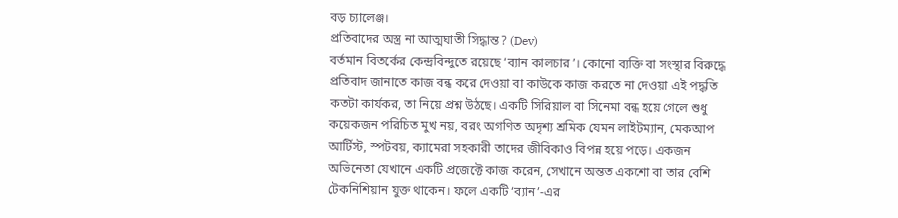বড় চ্যালেঞ্জ।
প্রতিবাদের অস্ত্র না আত্মঘাতী সিদ্ধান্ত? (Dev)
বর্তমান বিতর্কের কেন্দ্রবিন্দুতে রয়েছে ‘ব্যান কালচার’। কোনো ব্যক্তি বা সংস্থার বিরুদ্ধে প্রতিবাদ জানাতে কাজ বন্ধ করে দেওয়া বা কাউকে কাজ করতে না দেওয়া এই পদ্ধতি কতটা কার্যকর, তা নিয়ে প্রশ্ন উঠছে। একটি সিরিয়াল বা সিনেমা বন্ধ হয়ে গেলে শুধু কয়েকজন পরিচিত মুখ নয়, বরং অগণিত অদৃশ্য শ্রমিক যেমন লাইটম্যান, মেকআপ আর্টিস্ট, স্পটবয়, ক্যামেরা সহকারী তাদের জীবিকাও বিপন্ন হয়ে পড়ে। একজন অভিনেতা যেখানে একটি প্রজেক্টে কাজ করেন, সেখানে অন্তত একশো বা তার বেশি টেকনিশিয়ান যুক্ত থাকেন। ফলে একটি ‘ব্যান’-এর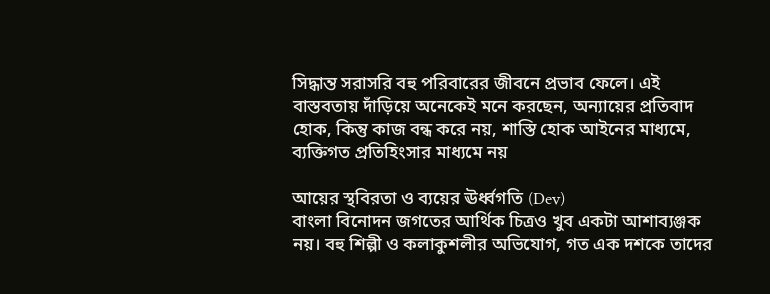সিদ্ধান্ত সরাসরি বহু পরিবারের জীবনে প্রভাব ফেলে। এই বাস্তবতায় দাঁড়িয়ে অনেকেই মনে করছেন, অন্যায়ের প্রতিবাদ হোক, কিন্তু কাজ বন্ধ করে নয়, শাস্তি হোক আইনের মাধ্যমে, ব্যক্তিগত প্রতিহিংসার মাধ্যমে নয়

আয়ের স্থবিরতা ও ব্যয়ের ঊর্ধ্বগতি (Dev)
বাংলা বিনোদন জগতের আর্থিক চিত্রও খুব একটা আশাব্যঞ্জক নয়। বহু শিল্পী ও কলাকুশলীর অভিযোগ, গত এক দশকে তাদের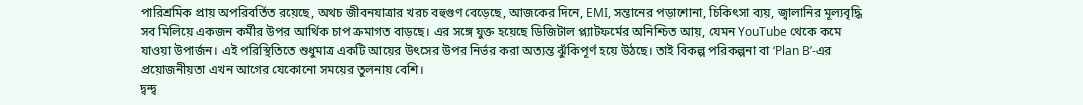পারিশ্রমিক প্রায় অপরিবর্তিত রয়েছে, অথচ জীবনযাত্রার খরচ বহুগুণ বেড়েছে, আজকের দিনে, EMI, সন্তানের পড়াশোনা, চিকিৎসা ব্যয়, জ্বালানির মূল্যবৃদ্ধি সব মিলিয়ে একজন কর্মীর উপর আর্থিক চাপ ক্রমাগত বাড়ছে। এর সঙ্গে যুক্ত হয়েছে ডিজিটাল প্ল্যাটফর্মের অনিশ্চিত আয়, যেমন YouTube থেকে কমে যাওয়া উপার্জন। এই পরিস্থিতিতে শুধুমাত্র একটি আয়ের উৎসের উপর নির্ভর করা অত্যন্ত ঝুঁকিপূর্ণ হয়ে উঠছে। তাই বিকল্প পরিকল্পনা বা ‘Plan B’-এর প্রয়োজনীয়তা এখন আগের যেকোনো সময়ের তুলনায় বেশি।
দ্বন্দ্ব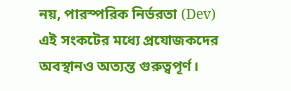নয়, পারস্পরিক নির্ভরতা (Dev)
এই সংকটের মধ্যে প্রযোজকদের অবস্থানও অত্যন্ত গুরুত্বপূর্ণ।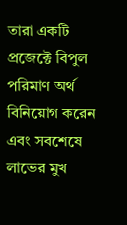তারা একটি প্রজেক্টে বিপুল পরিমাণ অর্থ বিনিয়োগ করেন এবং সবশেষে লাভের মুখ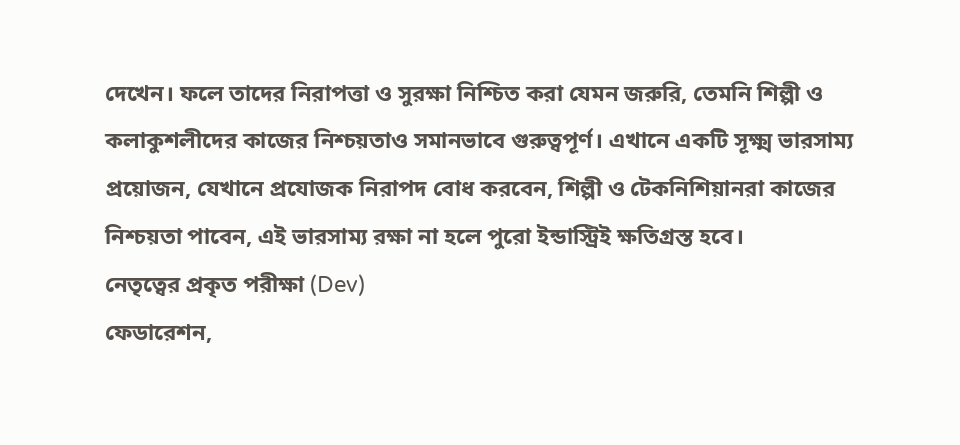দেখেন। ফলে তাদের নিরাপত্তা ও সুরক্ষা নিশ্চিত করা যেমন জরুরি, তেমনি শিল্পী ও কলাকুশলীদের কাজের নিশ্চয়তাও সমানভাবে গুরুত্বপূর্ণ। এখানে একটি সূক্ষ্ম ভারসাম্য প্রয়োজন, যেখানে প্রযোজক নিরাপদ বোধ করবেন, শিল্পী ও টেকনিশিয়ানরা কাজের নিশ্চয়তা পাবেন, এই ভারসাম্য রক্ষা না হলে পুরো ইন্ডাস্ট্রিই ক্ষতিগ্রস্ত হবে।
নেতৃত্বের প্রকৃত পরীক্ষা (Dev)
ফেডারেশন,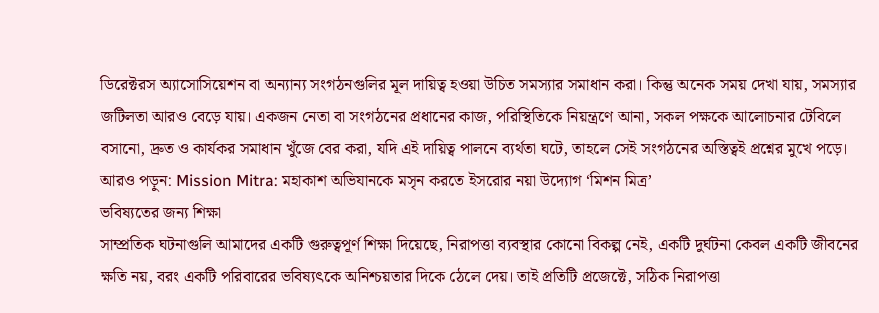ডিরেক্টরস অ্যাসোসিয়েশন বা অন্যান্য সংগঠনগুলির মূল দায়িত্ব হওয়া উচিত সমস্যার সমাধান করা। কিন্তু অনেক সময় দেখা যায়, সমস্যার জটিলতা আরও বেড়ে যায়। একজন নেতা বা সংগঠনের প্রধানের কাজ, পরিস্থিতিকে নিয়ন্ত্রণে আনা, সকল পক্ষকে আলোচনার টেবিলে বসানো, দ্রুত ও কার্যকর সমাধান খুঁজে বের করা, যদি এই দায়িত্ব পালনে ব্যর্থতা ঘটে, তাহলে সেই সংগঠনের অস্তিত্বই প্রশ্নের মুখে পড়ে।
আরও পড়ুন: Mission Mitra: মহাকাশ অভিযানকে মসৃন করতে ইসরোর নয়া উদ্যোগ ‘মিশন মিত্র’
ভবিষ্যতের জন্য শিক্ষা
সাম্প্রতিক ঘটনাগুলি আমাদের একটি গুরুত্বপূর্ণ শিক্ষা দিয়েছে, নিরাপত্তা ব্যবস্থার কোনো বিকল্প নেই, একটি দুর্ঘটনা কেবল একটি জীবনের ক্ষতি নয়, বরং একটি পরিবারের ভবিষ্যৎকে অনিশ্চয়তার দিকে ঠেলে দেয়। তাই প্রতিটি প্রজেক্টে, সঠিক নিরাপত্তা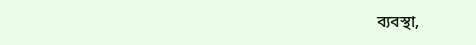ব্যবস্থা,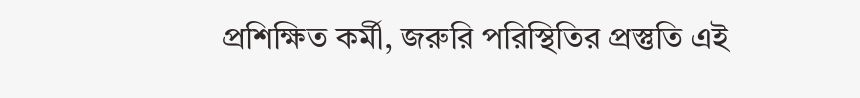প্রশিক্ষিত কর্মী, জরুরি পরিস্থিতির প্রস্তুতি এই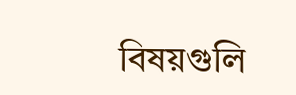বিষয়গুলি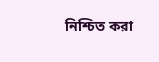নিশ্চিত করা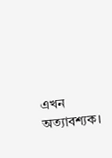এখন অত্যাবশ্যক।